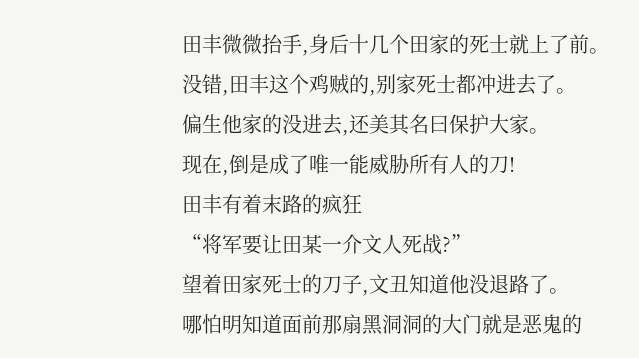田丰微微抬手,身后十几个田家的死士就上了前。
没错,田丰这个鸡贼的,别家死士都冲进去了。
偏生他家的没进去,还美其名曰保护大家。
现在,倒是成了唯一能威胁所有人的刀!
田丰有着末路的疯狂
“将军要让田某一介文人死战?”
望着田家死士的刀子,文丑知道他没退路了。
哪怕明知道面前那扇黑洞洞的大门就是恶鬼的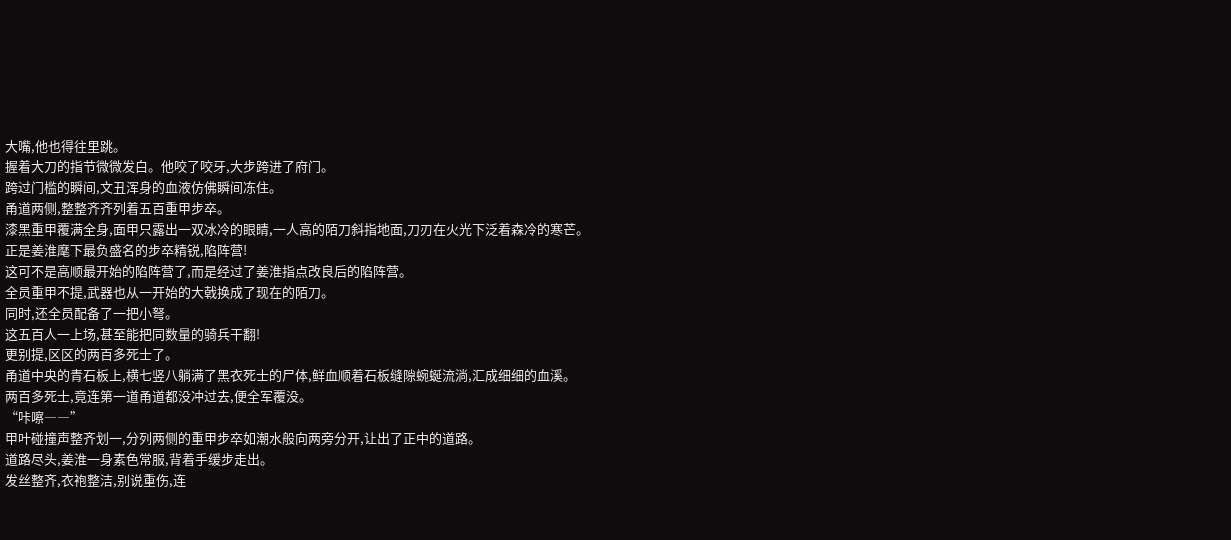大嘴,他也得往里跳。
握着大刀的指节微微发白。他咬了咬牙,大步跨进了府门。
跨过门槛的瞬间,文丑浑身的血液仿佛瞬间冻住。
甬道两侧,整整齐齐列着五百重甲步卒。
漆黑重甲覆满全身,面甲只露出一双冰冷的眼睛,一人高的陌刀斜指地面,刀刃在火光下泛着森冷的寒芒。
正是姜淮麾下最负盛名的步卒精锐,陷阵营!
这可不是高顺最开始的陷阵营了,而是经过了姜淮指点改良后的陷阵营。
全员重甲不提,武器也从一开始的大戟换成了现在的陌刀。
同时,还全员配备了一把小弩。
这五百人一上场,甚至能把同数量的骑兵干翻!
更别提,区区的两百多死士了。
甬道中央的青石板上,横七竖八躺满了黑衣死士的尸体,鲜血顺着石板缝隙蜿蜒流淌,汇成细细的血溪。
两百多死士,竟连第一道甬道都没冲过去,便全军覆没。
“咔嚓――”
甲叶碰撞声整齐划一,分列两侧的重甲步卒如潮水般向两旁分开,让出了正中的道路。
道路尽头,姜淮一身素色常服,背着手缓步走出。
发丝整齐,衣袍整洁,别说重伤,连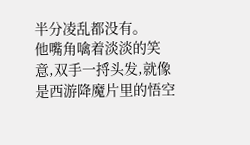半分凌乱都没有。
他嘴角噙着淡淡的笑意,双手一捋头发,就像是西游降魔片里的悟空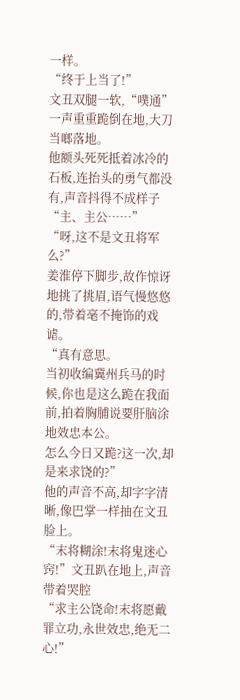一样。
“终于上当了!”
文丑双腿一软,“噗通”一声重重跪倒在地,大刀当啷落地。
他额头死死抵着冰冷的石板,连抬头的勇气都没有,声音抖得不成样子
“主、主公……”
“呀,这不是文丑将军么?”
姜淮停下脚步,故作惊讶地挑了挑眉,语气慢悠悠的,带着毫不掩饰的戏谑。
“真有意思。
当初收编冀州兵马的时候,你也是这么跪在我面前,拍着胸脯说要肝脑涂地效忠本公。
怎么今日又跪?这一次,却是来求饶的?”
他的声音不高,却字字清晰,像巴掌一样抽在文丑脸上。
“末将糊涂!末将鬼迷心窍!”文丑趴在地上,声音带着哭腔
“求主公饶命!末将愿戴罪立功,永世效忠,绝无二心!”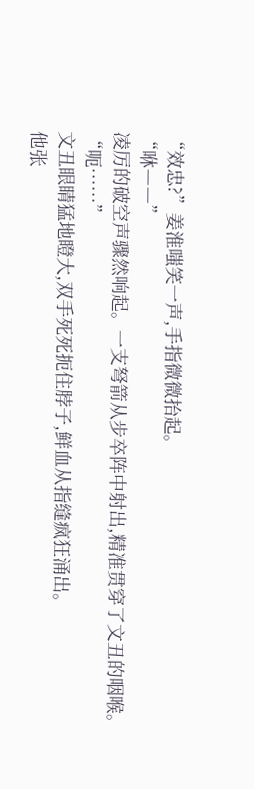“效忠?”姜淮嗤笑一声,手指微微抬起。
“咻――”
凌厉的破空声骤然响起。一支弩箭从步卒阵中射出,精准贯穿了文丑的咽喉。
“呃……”
文丑眼睛猛地瞪大,双手死死扼住脖子,鲜血从指缝疯狂涌出。
他张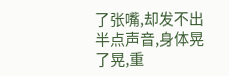了张嘴,却发不出半点声音,身体晃了晃,重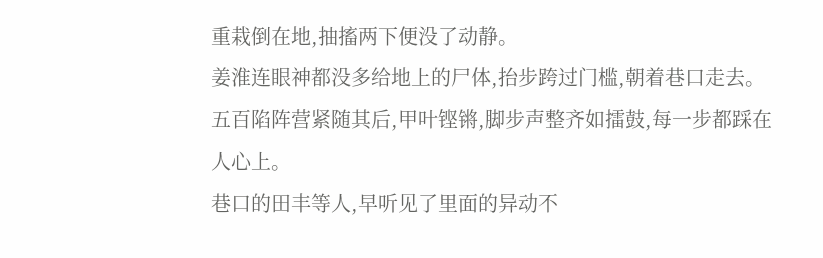重栽倒在地,抽搐两下便没了动静。
姜淮连眼神都没多给地上的尸体,抬步跨过门槛,朝着巷口走去。
五百陷阵营紧随其后,甲叶铿锵,脚步声整齐如擂鼓,每一步都踩在人心上。
巷口的田丰等人,早听见了里面的异动不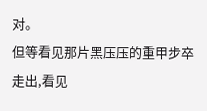对。
但等看见那片黑压压的重甲步卒走出,看见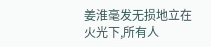姜淮毫发无损地立在火光下,所有人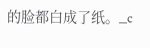的脸都白成了纸。_c